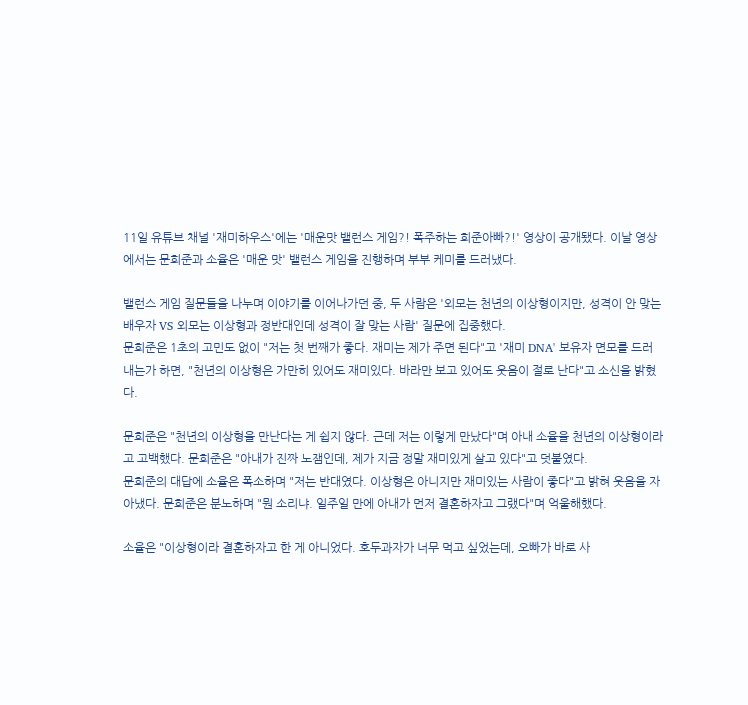11일 유튜브 채널 '재미하우스'에는 '매운맛 밸런스 게임?! 폭주하는 희준아빠?!' 영상이 공개됐다. 이날 영상에서는 문희준과 소율은 '매운 맛' 밸런스 게임을 진행하며 부부 케미를 드러냈다.

밸런스 게임 질문들을 나누며 이야기를 이어나가던 중, 두 사람은 '외모는 천년의 이상형이지만, 성격이 안 맞는 배우자 VS 외모는 이상형과 정반대인데 성격이 잘 맞는 사람' 질문에 집중했다.
문희준은 1초의 고민도 없이 "저는 첫 번째가 좋다. 재미는 제가 주면 된다"고 '재미 DNA' 보유자 면모를 드러내는가 하면, "천년의 이상형은 가만히 있어도 재미있다. 바라만 보고 있어도 웃음이 절로 난다"고 소신을 밝혔다.

문희준은 "천년의 이상형을 만난다는 게 쉽지 않다. 근데 저는 이렇게 만났다"며 아내 소율을 천년의 이상형이라고 고백했다. 문희준은 "아내가 진짜 노잼인데, 제가 지금 정말 재미있게 살고 있다"고 덧붙였다.
문희준의 대답에 소율은 폭소하며 "저는 반대였다. 이상형은 아니지만 재미있는 사람이 좋다"고 밝혀 웃음을 자아냈다. 문희준은 분노하며 "뭔 소리냐. 일주일 만에 아내가 먼저 결혼하자고 그랬다"며 억울해했다.

소율은 "이상형이라 결혼하자고 한 게 아니었다. 호두과자가 너무 먹고 싶었는데, 오빠가 바로 사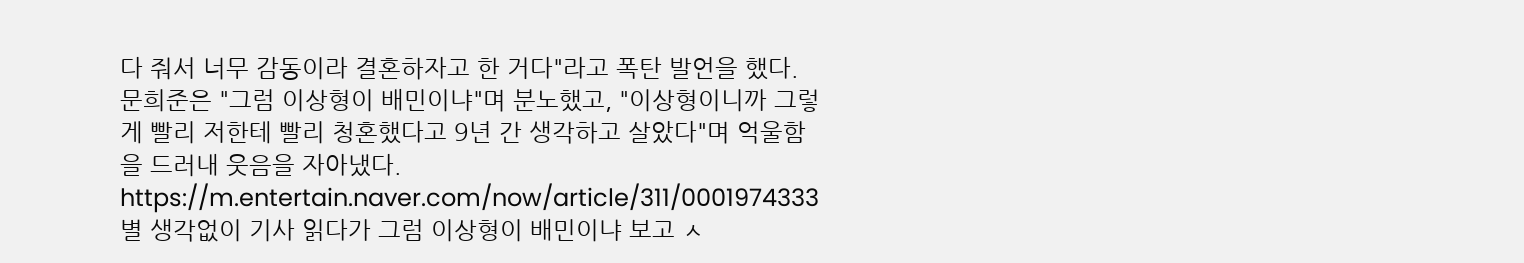다 줘서 너무 감동이라 결혼하자고 한 거다"라고 폭탄 발언을 했다.
문희준은 "그럼 이상형이 배민이냐"며 분노했고, "이상형이니까 그렇게 빨리 저한테 빨리 청혼했다고 9년 간 생각하고 살았다"며 억울함을 드러내 웃음을 자아냈다.
https://m.entertain.naver.com/now/article/311/0001974333
별 생각없이 기사 읽다가 그럼 이상형이 배민이냐 보고 ㅅ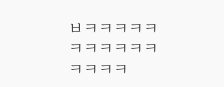ㅂㅋㅋㅋㅋㅋㅋㅋㅋㅋㅋㅋㅋㅋㅋㅋ